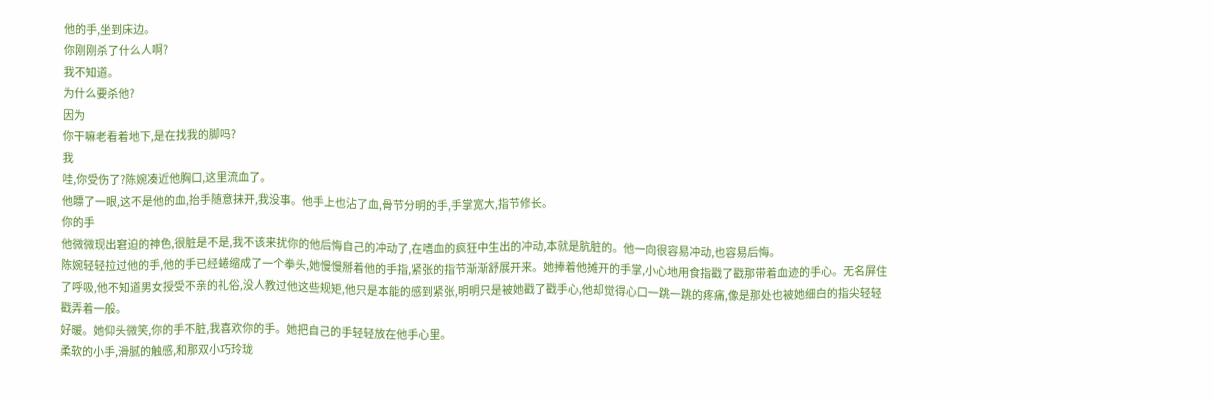他的手,坐到床边。
你刚刚杀了什么人啊?
我不知道。
为什么要杀他?
因为
你干嘛老看着地下,是在找我的脚吗?
我
哇,你受伤了?陈婉凑近他胸口,这里流血了。
他瞟了一眼,这不是他的血,抬手随意抹开,我没事。他手上也沾了血,骨节分明的手,手掌宽大,指节修长。
你的手
他微微现出窘迫的神色,很脏是不是,我不该来扰你的他后悔自己的冲动了,在嗜血的疯狂中生出的冲动,本就是肮脏的。他一向很容易冲动,也容易后悔。
陈婉轻轻拉过他的手,他的手已经蜷缩成了一个拳头,她慢慢掰着他的手指,紧张的指节渐渐舒展开来。她捧着他摊开的手掌,小心地用食指戳了戳那带着血迹的手心。无名屏住了呼吸,他不知道男女授受不亲的礼俗,没人教过他这些规矩,他只是本能的感到紧张,明明只是被她戳了戳手心,他却觉得心口一跳一跳的疼痛,像是那处也被她细白的指尖轻轻戳弄着一般。
好暖。她仰头微笑,你的手不脏,我喜欢你的手。她把自己的手轻轻放在他手心里。
柔软的小手,滑腻的触感,和那双小巧玲珑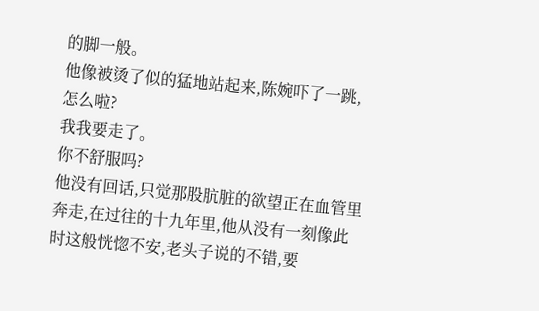的脚一般。
他像被烫了似的猛地站起来,陈婉吓了一跳,怎么啦?
我我要走了。
你不舒服吗?
他没有回话,只觉那股肮脏的欲望正在血管里奔走,在过往的十九年里,他从没有一刻像此时这般恍惚不安,老头子说的不错,要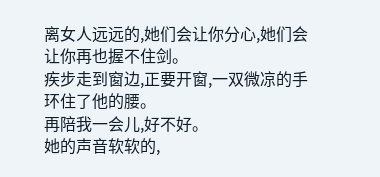离女人远远的,她们会让你分心,她们会让你再也握不住剑。
疾步走到窗边,正要开窗,一双微凉的手环住了他的腰。
再陪我一会儿,好不好。
她的声音软软的,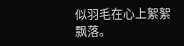似羽毛在心上絮絮飘落。